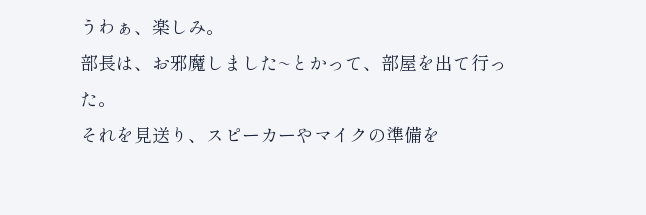うわぁ、楽しみ。
部長は、お邪魔しました~とかって、部屋を出て行った。
それを見送り、スピーカーやマイクの準備を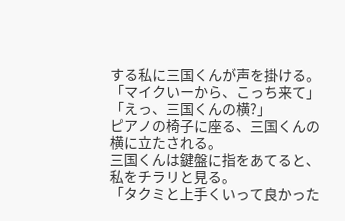する私に三国くんが声を掛ける。
「マイクいーから、こっち来て」
「えっ、三国くんの横?」
ピアノの椅子に座る、三国くんの横に立たされる。
三国くんは鍵盤に指をあてると、私をチラリと見る。
「タクミと上手くいって良かった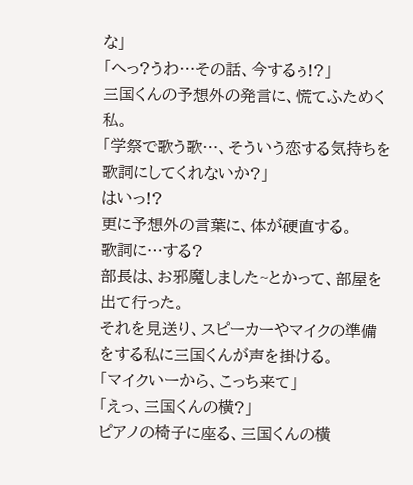な」
「へっ?うわ…その話、今するぅ!?」
三国くんの予想外の発言に、慌てふためく私。
「学祭で歌う歌…、そういう恋する気持ちを歌詞にしてくれないか?」
はいっ!?
更に予想外の言葉に、体が硬直する。
歌詞に…する?
部長は、お邪魔しました~とかって、部屋を出て行った。
それを見送り、スピーカーやマイクの準備をする私に三国くんが声を掛ける。
「マイクいーから、こっち来て」
「えっ、三国くんの横?」
ピアノの椅子に座る、三国くんの横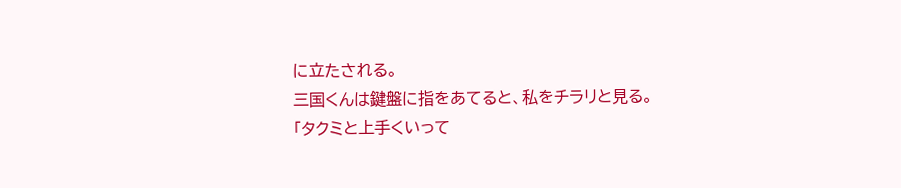に立たされる。
三国くんは鍵盤に指をあてると、私をチラリと見る。
「タクミと上手くいって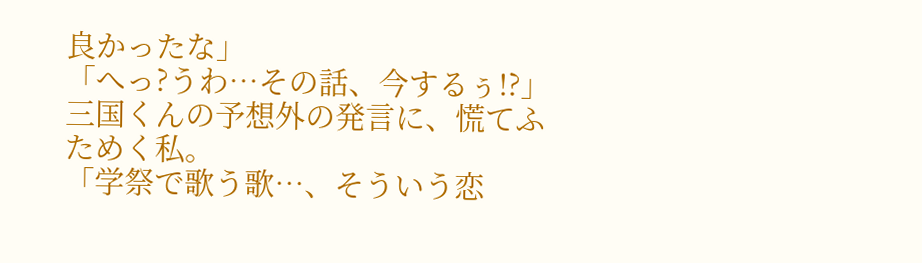良かったな」
「へっ?うわ…その話、今するぅ!?」
三国くんの予想外の発言に、慌てふためく私。
「学祭で歌う歌…、そういう恋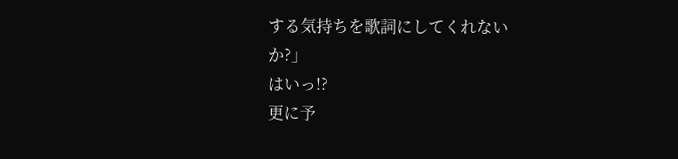する気持ちを歌詞にしてくれないか?」
はいっ!?
更に予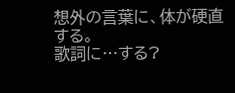想外の言葉に、体が硬直する。
歌詞に…する?